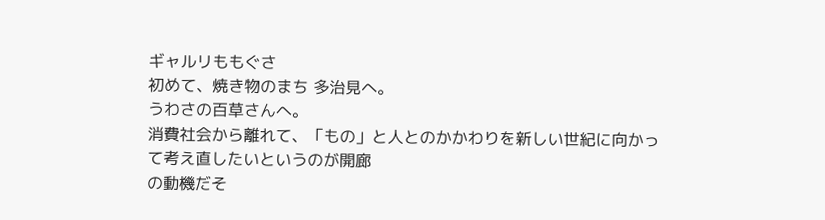ギャルリももぐさ
初めて、焼き物のまち 多治見へ。
うわさの百草さんへ。
消費社会から離れて、「もの」と人とのかかわりを新しい世紀に向かって考え直したいというのが開廊
の動機だそ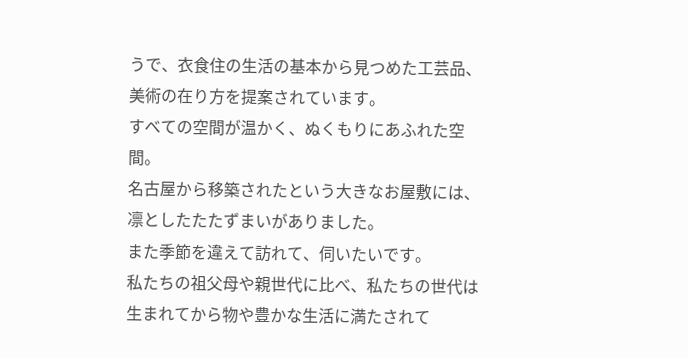うで、衣食住の生活の基本から見つめた工芸品、美術の在り方を提案されています。
すべての空間が温かく、ぬくもりにあふれた空間。
名古屋から移築されたという大きなお屋敷には、凛としたたたずまいがありました。
また季節を違えて訪れて、伺いたいです。
私たちの祖父母や親世代に比べ、私たちの世代は生まれてから物や豊かな生活に満たされて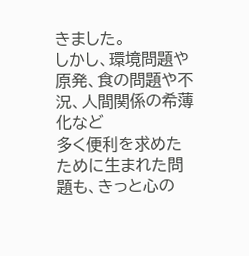きました。
しかし、環境問題や原発、食の問題や不況、人間関係の希薄化など
多く便利を求めたために生まれた問題も、きっと心の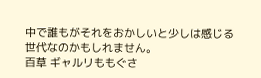中で誰もがそれをおかしいと少しは感じる世代なのかもしれません。
百草 ギャルリももぐさ